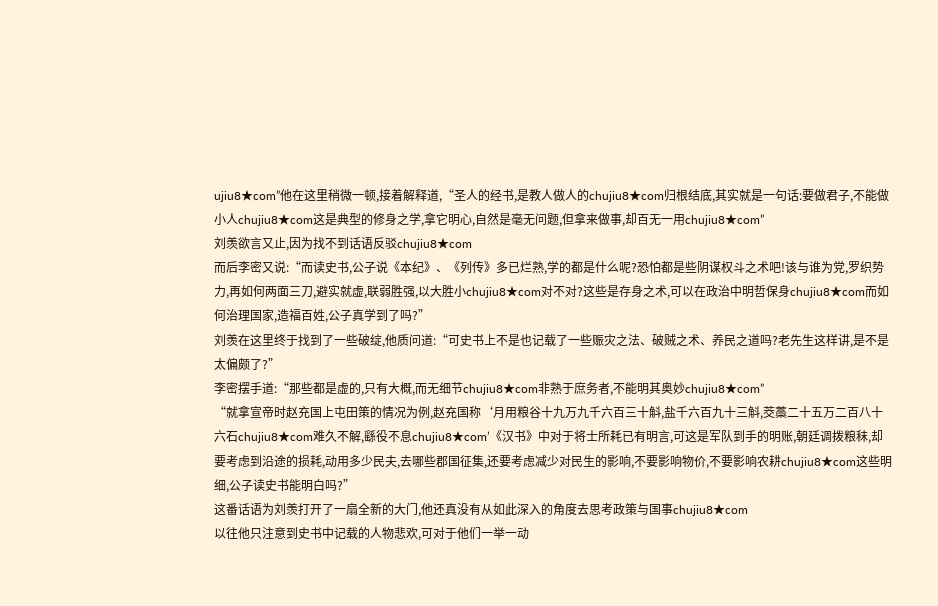ujiu8★com”他在这里稍微一顿,接着解释道,“圣人的经书,是教人做人的chujiu8★com归根结底,其实就是一句话:要做君子,不能做小人chujiu8★com这是典型的修身之学,拿它明心,自然是毫无问题,但拿来做事,却百无一用chujiu8★com”
刘羡欲言又止,因为找不到话语反驳chujiu8★com
而后李密又说:“而读史书,公子说《本纪》、《列传》多已烂熟,学的都是什么呢?恐怕都是些阴谋权斗之术吧!该与谁为党,罗织势力,再如何两面三刀,避实就虚,联弱胜强,以大胜小chujiu8★com对不对?这些是存身之术,可以在政治中明哲保身chujiu8★com而如何治理国家,造福百姓,公子真学到了吗?”
刘羡在这里终于找到了一些破绽,他质问道:“可史书上不是也记载了一些赈灾之法、破贼之术、养民之道吗?老先生这样讲,是不是太偏颇了?”
李密摆手道:“那些都是虚的,只有大概,而无细节chujiu8★com非熟于庶务者,不能明其奥妙chujiu8★com”
“就拿宣帝时赵充国上屯田策的情况为例,赵充国称‘月用粮谷十九万九千六百三十斛,盐千六百九十三斛,茭藁二十五万二百八十六石chujiu8★com难久不解,繇役不息chujiu8★com’《汉书》中对于将士所耗已有明言,可这是军队到手的明账,朝廷调拨粮秣,却要考虑到沿途的损耗,动用多少民夫,去哪些郡国征集,还要考虑减少对民生的影响,不要影响物价,不要影响农耕chujiu8★com这些明细,公子读史书能明白吗?”
这番话语为刘羡打开了一扇全新的大门,他还真没有从如此深入的角度去思考政策与国事chujiu8★com
以往他只注意到史书中记载的人物悲欢,可对于他们一举一动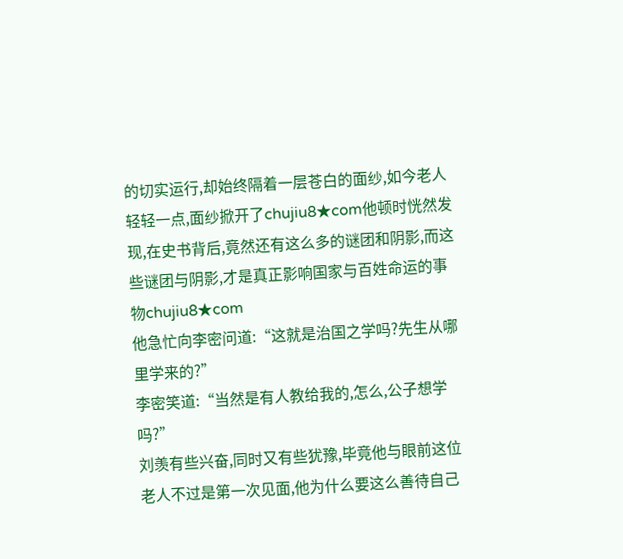的切实运行,却始终隔着一层苍白的面纱,如今老人轻轻一点,面纱掀开了chujiu8★com他顿时恍然发现,在史书背后,竟然还有这么多的谜团和阴影,而这些谜团与阴影,才是真正影响国家与百姓命运的事物chujiu8★com
他急忙向李密问道:“这就是治国之学吗?先生从哪里学来的?”
李密笑道:“当然是有人教给我的,怎么,公子想学吗?”
刘羡有些兴奋,同时又有些犹豫,毕竟他与眼前这位老人不过是第一次见面,他为什么要这么善待自己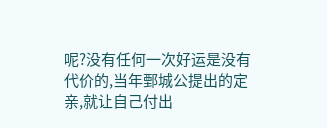呢?没有任何一次好运是没有代价的,当年鄄城公提出的定亲,就让自己付出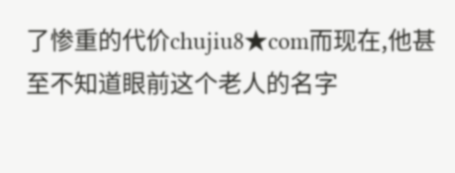了惨重的代价chujiu8★com而现在,他甚至不知道眼前这个老人的名字